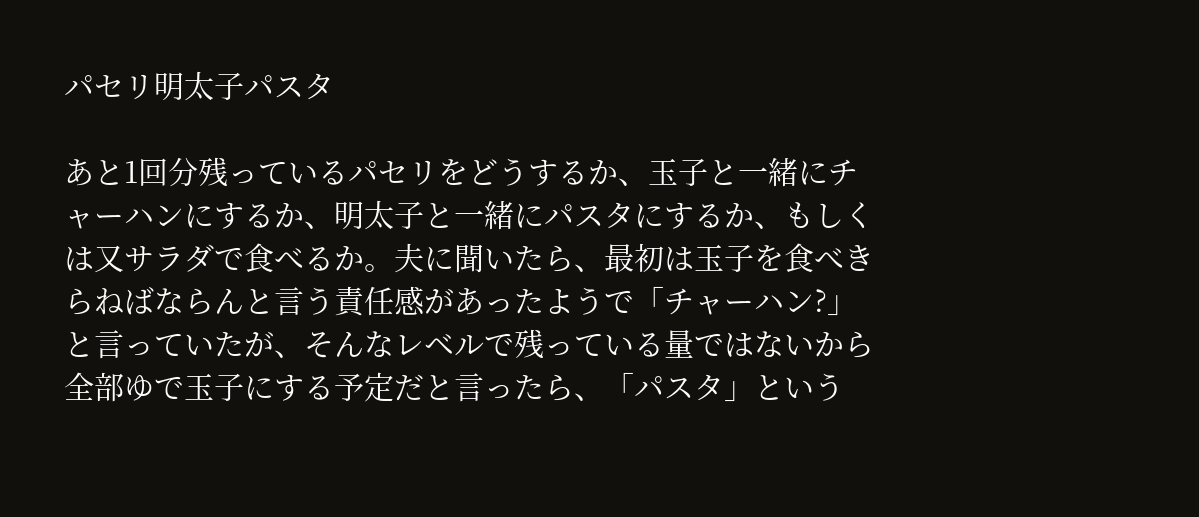パセリ明太子パスタ

あと1回分残っているパセリをどうするか、玉子と一緒にチャーハンにするか、明太子と一緒にパスタにするか、もしくは又サラダで食べるか。夫に聞いたら、最初は玉子を食べきらねばならんと言う責任感があったようで「チャーハン?」と言っていたが、そんなレベルで残っている量ではないから全部ゆで玉子にする予定だと言ったら、「パスタ」という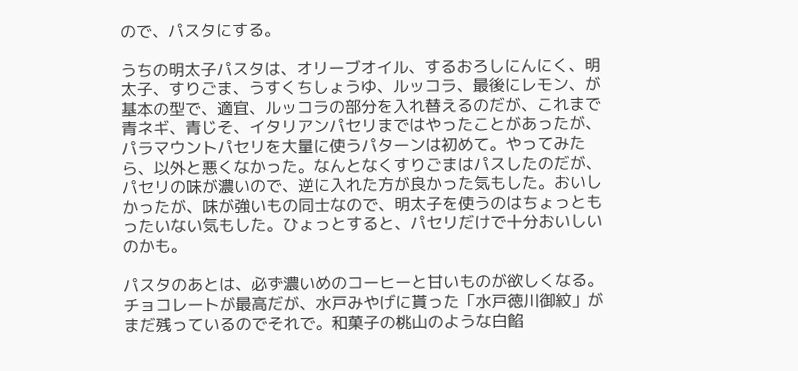ので、パスタにする。

うちの明太子パスタは、オリーブオイル、するおろしにんにく、明太子、すりごま、うすくちしょうゆ、ルッコラ、最後にレモン、が基本の型で、適宜、ルッコラの部分を入れ替えるのだが、これまで青ネギ、青じそ、イタリアンパセリまではやったことがあったが、パラマウントパセリを大量に使うパターンは初めて。やってみたら、以外と悪くなかった。なんとなくすりごまはパスしたのだが、パセリの味が濃いので、逆に入れた方が良かった気もした。おいしかったが、味が強いもの同士なので、明太子を使うのはちょっともったいない気もした。ひょっとすると、パセリだけで十分おいしいのかも。

パスタのあとは、必ず濃いめのコーヒーと甘いものが欲しくなる。チョコレートが最高だが、水戸みやげに貰った「水戸徳川御紋」がまだ残っているのでそれで。和菓子の桃山のような白餡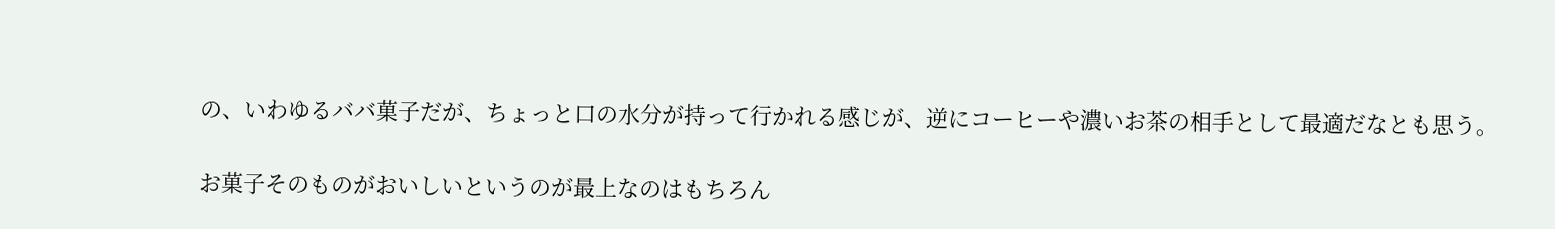の、いわゆるババ菓子だが、ちょっと口の水分が持って行かれる感じが、逆にコーヒーや濃いお茶の相手として最適だなとも思う。

お菓子そのものがおいしいというのが最上なのはもちろん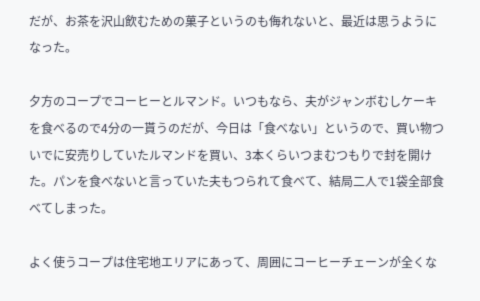だが、お茶を沢山飲むための菓子というのも侮れないと、最近は思うようになった。

夕方のコープでコーヒーとルマンド。いつもなら、夫がジャンボむしケーキを食べるので4分の一貰うのだが、今日は「食べない」というので、買い物ついでに安売りしていたルマンドを買い、3本くらいつまむつもりで封を開けた。パンを食べないと言っていた夫もつられて食べて、結局二人で1袋全部食べてしまった。

よく使うコープは住宅地エリアにあって、周囲にコーヒーチェーンが全くな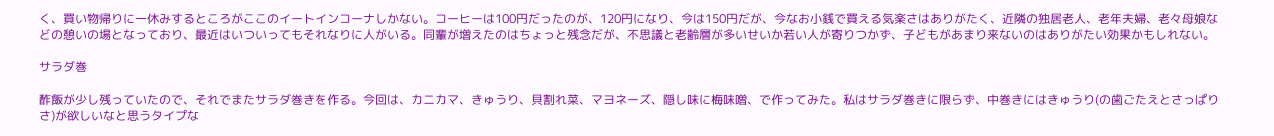く、買い物帰りに一休みするところがここのイートインコーナしかない。コーヒーは100円だったのが、120円になり、今は150円だが、今なお小銭で買える気楽さはありがたく、近隣の独居老人、老年夫婦、老々母娘などの憩いの場となっており、最近はいついってもそれなりに人がいる。同輩が増えたのはちょっと残念だが、不思議と老齢層が多いせいか若い人が寄りつかず、子どもがあまり来ないのはありがたい効果かもしれない。

サラダ巻

酢飯が少し残っていたので、それでまたサラダ巻きを作る。今回は、カニカマ、きゅうり、貝割れ菜、マヨネーズ、隠し味に梅味噌、で作ってみた。私はサラダ巻きに限らず、中巻きにはきゅうり(の歯ごたえとさっぱりさ)が欲しいなと思うタイプな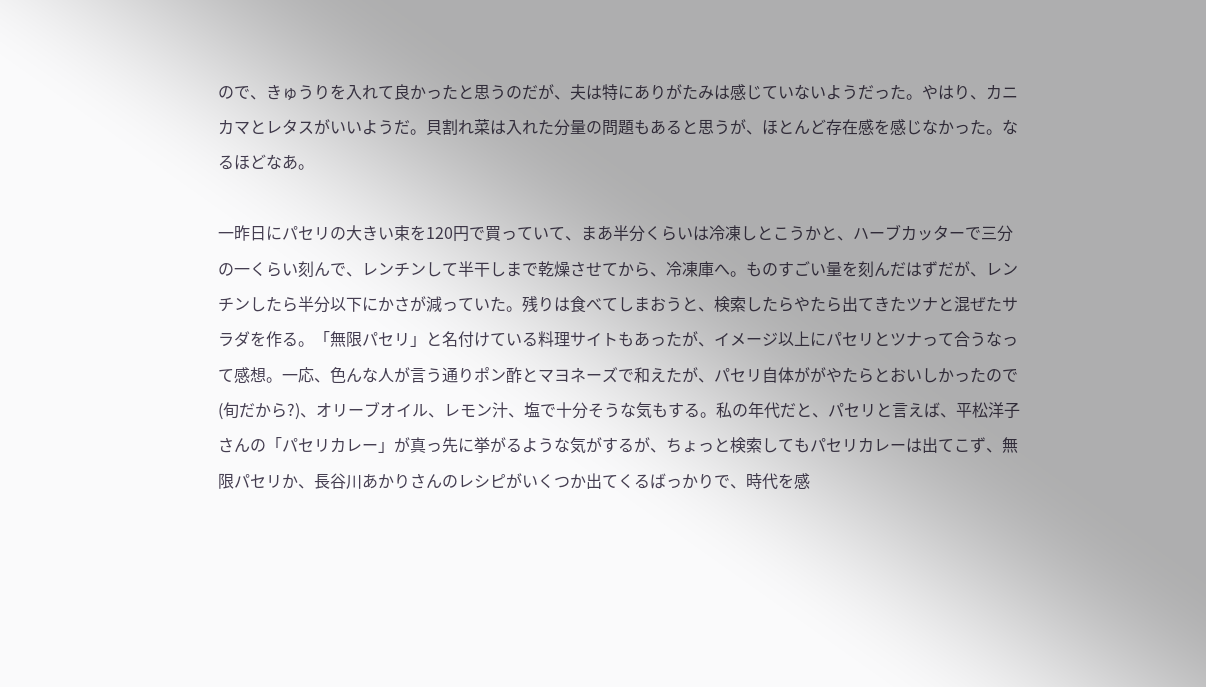ので、きゅうりを入れて良かったと思うのだが、夫は特にありがたみは感じていないようだった。やはり、カニカマとレタスがいいようだ。貝割れ菜は入れた分量の問題もあると思うが、ほとんど存在感を感じなかった。なるほどなあ。

一昨日にパセリの大きい束を120円で買っていて、まあ半分くらいは冷凍しとこうかと、ハーブカッターで三分の一くらい刻んで、レンチンして半干しまで乾燥させてから、冷凍庫へ。ものすごい量を刻んだはずだが、レンチンしたら半分以下にかさが減っていた。残りは食べてしまおうと、検索したらやたら出てきたツナと混ぜたサラダを作る。「無限パセリ」と名付けている料理サイトもあったが、イメージ以上にパセリとツナって合うなって感想。一応、色んな人が言う通りポン酢とマヨネーズで和えたが、パセリ自体ががやたらとおいしかったので(旬だから?)、オリーブオイル、レモン汁、塩で十分そうな気もする。私の年代だと、パセリと言えば、平松洋子さんの「パセリカレー」が真っ先に挙がるような気がするが、ちょっと検索してもパセリカレーは出てこず、無限パセリか、長谷川あかりさんのレシピがいくつか出てくるばっかりで、時代を感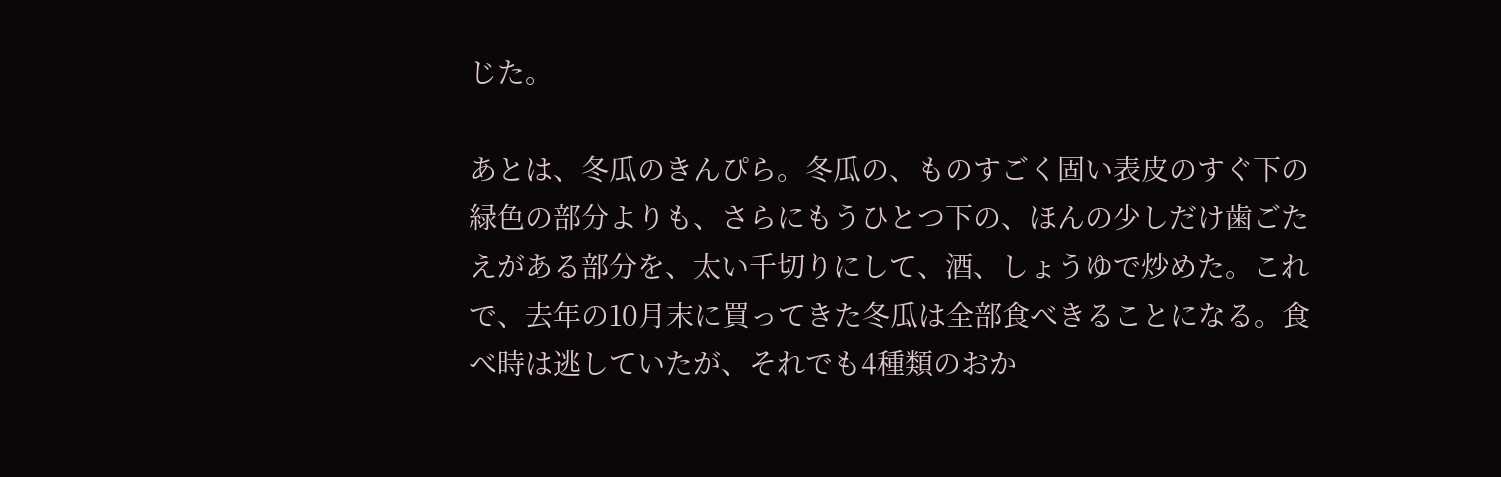じた。

あとは、冬瓜のきんぴら。冬瓜の、ものすごく固い表皮のすぐ下の緑色の部分よりも、さらにもうひとつ下の、ほんの少しだけ歯ごたえがある部分を、太い千切りにして、酒、しょうゆで炒めた。これで、去年の10月末に買ってきた冬瓜は全部食べきることになる。食べ時は逃していたが、それでも4種類のおか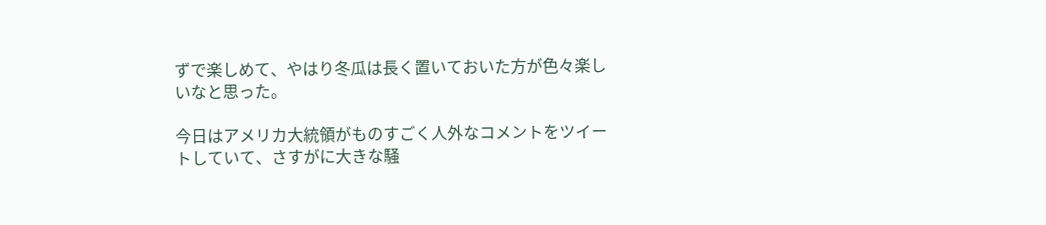ずで楽しめて、やはり冬瓜は長く置いておいた方が色々楽しいなと思った。

今日はアメリカ大統領がものすごく人外なコメントをツイートしていて、さすがに大きな騒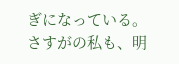ぎになっている。さすがの私も、明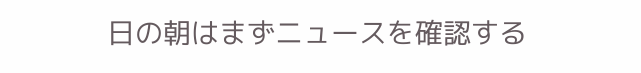日の朝はまずニュースを確認する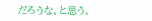だろうな、と思う。